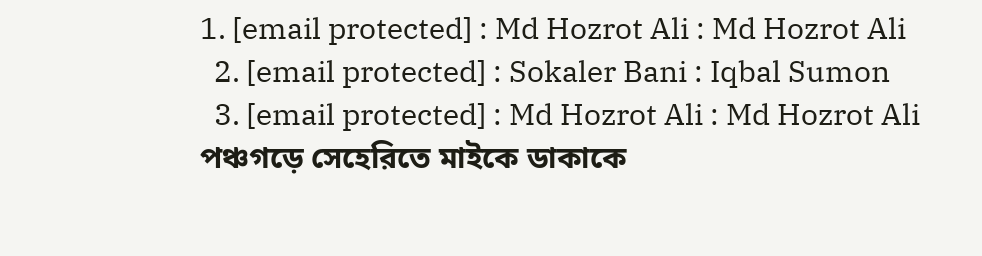1. [email protected] : Md Hozrot Ali : Md Hozrot Ali
  2. [email protected] : Sokaler Bani : Iqbal Sumon
  3. [email protected] : Md Hozrot Ali : Md Hozrot Ali
পঞ্চগড়ে সেহেরিতে মাইকে ডাকাকে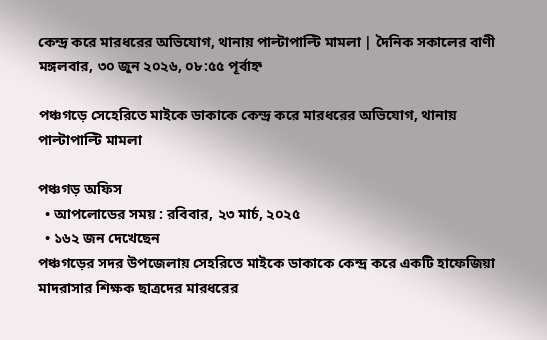কেন্দ্র করে মারধরের অভিযোগ, থানায় পাল্টাপাল্টি মামলা | দৈনিক সকালের বাণী
মঙ্গলবার, ৩০ জুন ২০২৬, ০৮:৫৫ পূর্বাহ্ন

পঞ্চগড়ে সেহেরিতে মাইকে ডাকাকে কেন্দ্র করে মারধরের অভিযোগ, থানায় পাল্টাপাল্টি মামলা

পঞ্চগড় অফিস
  • আপলোডের সময় : রবিবার, ২৩ মার্চ, ২০২৫
  • ১৬২ জন দেখেছেন
পঞ্চগড়ের সদর উপজেলায় সেহরিতে মাইকে ডাকাকে কেন্দ্র করে একটি হাফেজিয়া মাদরাসার শিক্ষক ছাত্রদের মারধরের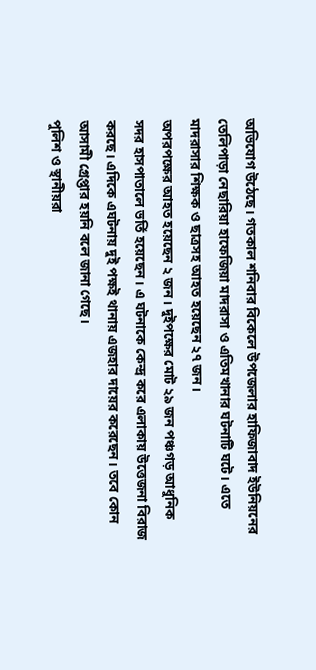অভিযোগ উঠেছে। গতকাল শনিবার বিকেলে উপজেলার হাফিজাবাদ ইউনিয়নের তেলিপাড়া নেছারিয়া হাফেজিয়া মাদরাসা ও এতিমখানার ঘটনাটি ঘটে। এতে মাদরাসার শিক্ষক ও ছাত্রসহ আহত হয়েছেন ২৭ জন।
অপরপক্ষের আহত হয়েছেন ২ জন। দুইপক্ষের মোট ২৯ জন পঞ্চগড় আধুনিক সদর হাসপাতালে ভর্তি হয়েছেন। এ ঘটনাকে কেন্দ্র করে এলাকায় উত্তেজনা বিরাজ করছে। এদিকে এঘটনায় দুই পক্ষই থানায় এজহার দায়ের করেছেন। তবে কোন আসামী গ্রেপ্তার হয়নি বলে জানা গেছে।
পুলিশ ও স্থানীয়রা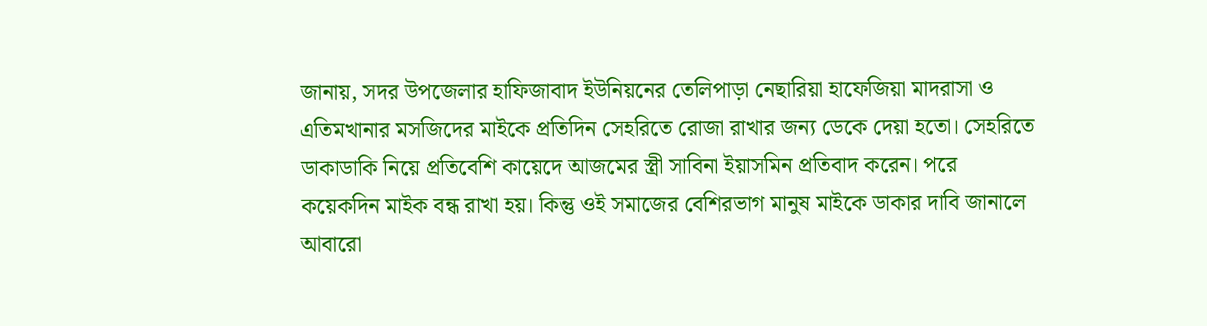জানায়, সদর উপজেলার হাফিজাবাদ ইউনিয়নের তেলিপাড়া নেছারিয়া হাফেজিয়া মাদরাসা ও এতিমখানার মসজিদের মাইকে প্রতিদিন সেহরিতে রোজা রাখার জন্য ডেকে দেয়া হতো। সেহরিতে ডাকাডাকি নিয়ে প্রতিবেশি কায়েদে আজমের স্ত্রী সাবিনা ইয়াসমিন প্রতিবাদ করেন। পরে কয়েকদিন মাইক বন্ধ রাখা হয়। কিন্তু ওই সমাজের বেশিরভাগ মানুষ মাইকে ডাকার দাবি জানালে আবারো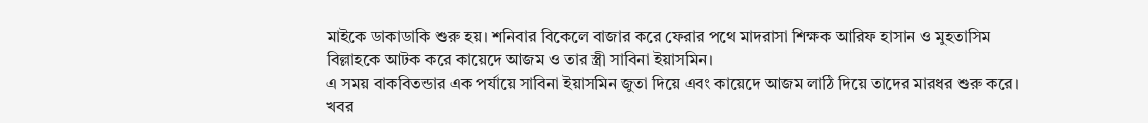মাইকে ডাকাডাকি শুরু হয়। শনিবার বিকেলে বাজার করে ফেরার পথে মাদরাসা শিক্ষক আরিফ হাসান ও মুহতাসিম বিল্লাহকে আটক করে কায়েদে আজম ও তার স্ত্রী সাবিনা ইয়াসমিন।
এ সময় বাকবিতন্ডার এক পর্যায়ে সাবিনা ইয়াসমিন জুতা দিয়ে এবং কায়েদে আজম লাঠি দিয়ে তাদের মারধর শুরু করে। খবর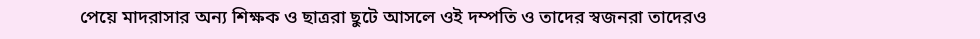পেয়ে মাদরাসার অন্য শিক্ষক ও ছাত্ররা ছুটে আসলে ওই দম্পতি ও তাদের স্বজনরা তাদেরও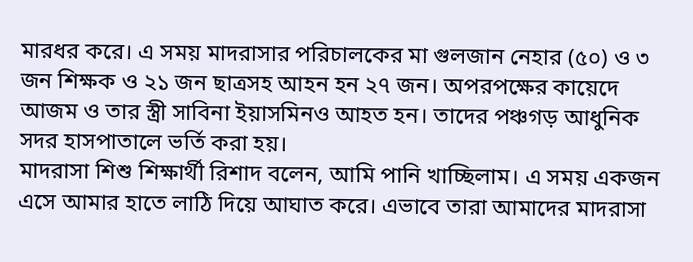মারধর করে। এ সময় মাদরাসার পরিচালকের মা গুলজান নেহার (৫০) ও ৩ জন শিক্ষক ও ২১ জন ছাত্রসহ আহন হন ২৭ জন। অপরপক্ষের কায়েদে আজম ও তার স্ত্রী সাবিনা ইয়াসমিনও আহত হন। তাদের পঞ্চগড় আধুনিক সদর হাসপাতালে ভর্তি করা হয়।
মাদরাসা শিশু শিক্ষার্থী রিশাদ বলেন, আমি পানি খাচ্ছিলাম। এ সময় একজন এসে আমার হাতে লাঠি দিয়ে আঘাত করে। এভাবে তারা আমাদের মাদরাসা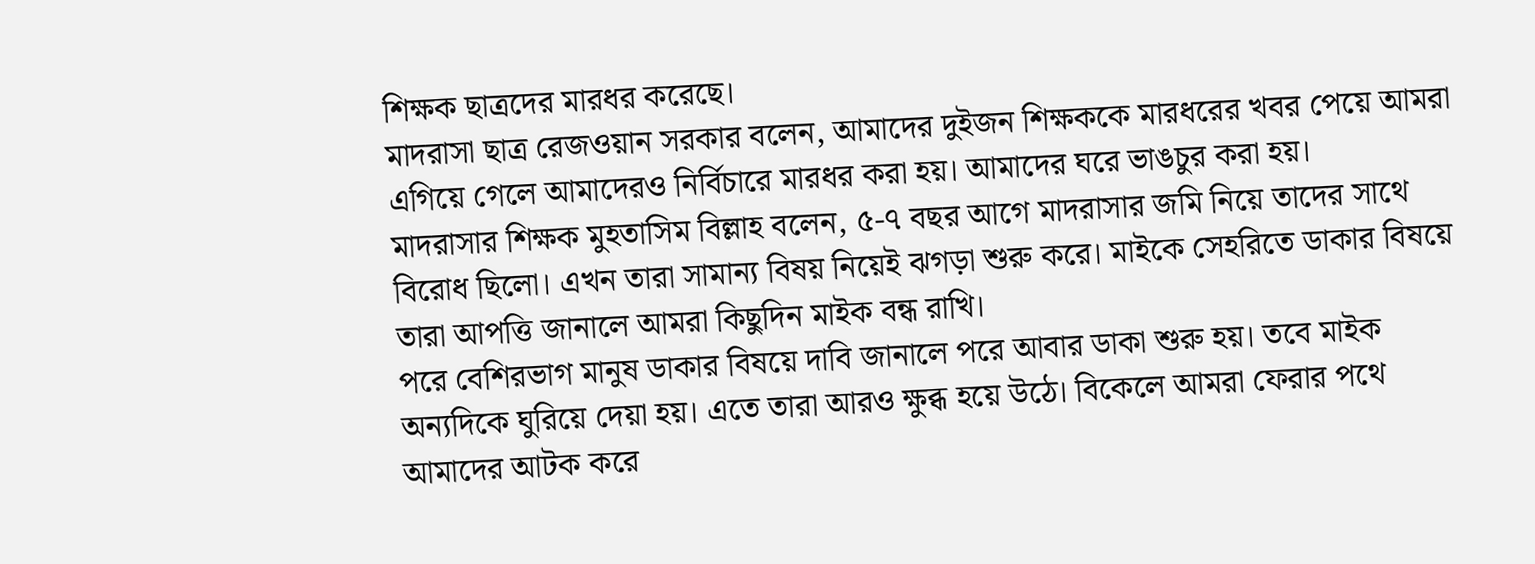শিক্ষক ছাত্রদের মারধর করেছে।
মাদরাসা ছাত্র রেজওয়ান সরকার বলেন, আমাদের দুইজন শিক্ষককে মারধরের খবর পেয়ে আমরা এগিয়ে গেলে আমাদেরও নির্বিচারে মারধর করা হয়। আমাদের ঘরে ভাঙচুর করা হয়।
মাদরাসার শিক্ষক মুহতাসিম বিল্লাহ বলেন, ৫-৭ বছর আগে মাদরাসার জমি নিয়ে তাদের সাথে বিরোধ ছিলো। এখন তারা সামান্য বিষয় নিয়েই ঝগড়া শুরু করে। মাইকে সেহরিতে ডাকার বিষয়ে তারা আপত্তি জানালে আমরা কিছুদিন মাইক বন্ধ রাখি।
পরে বেশিরভাগ মানুষ ডাকার বিষয়ে দাবি জানালে পরে আবার ডাকা শুরু হয়। তবে মাইক অন্যদিকে ঘুরিয়ে দেয়া হয়। এতে তারা আরও ক্ষুব্ধ হয়ে উঠে। বিকেলে আমরা ফেরার পথে আমাদের আটক করে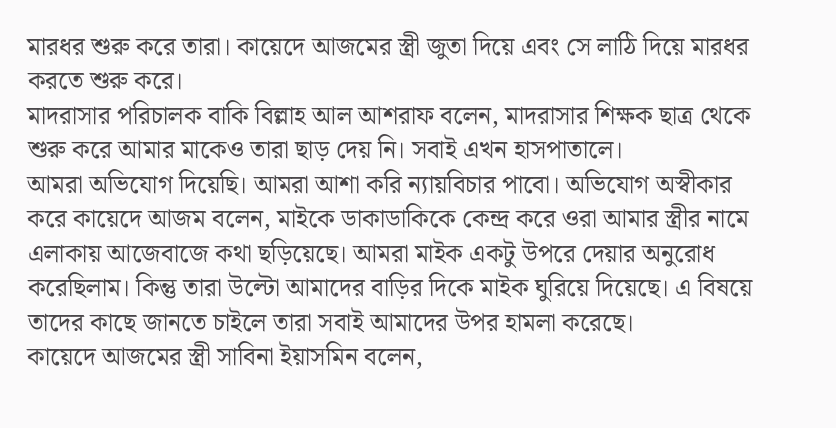মারধর শুরু করে তারা। কায়েদে আজমের স্ত্রী জুতা দিয়ে এবং সে লাঠি দিয়ে মারধর করতে শুরু করে।
মাদরাসার পরিচালক বাকি বিল্লাহ আল আশরাফ বলেন, মাদরাসার শিক্ষক ছাত্র থেকে শুরু করে আমার মাকেও তারা ছাড় দেয় নি। সবাই এখন হাসপাতালে।
আমরা অভিযোগ দিয়েছি। আমরা আশা করি ন্যায়বিচার পাবো। অভিযোগ অস্বীকার করে কায়েদে আজম বলেন, মাইকে ডাকাডাকিকে কেন্দ্র করে ওরা আমার স্ত্রীর নামে এলাকায় আজেবাজে কথা ছড়িয়েছে। আমরা মাইক একটু উপরে দেয়ার অনুরোধ করেছিলাম। কিন্তু তারা উল্টো আমাদের বাড়ির দিকে মাইক ঘুরিয়ে দিয়েছে। এ বিষয়ে তাদের কাছে জানতে চাইলে তারা সবাই আমাদের উপর হামলা করেছে।
কায়েদে আজমের স্ত্রী সাবিনা ইয়াসমিন বলেন,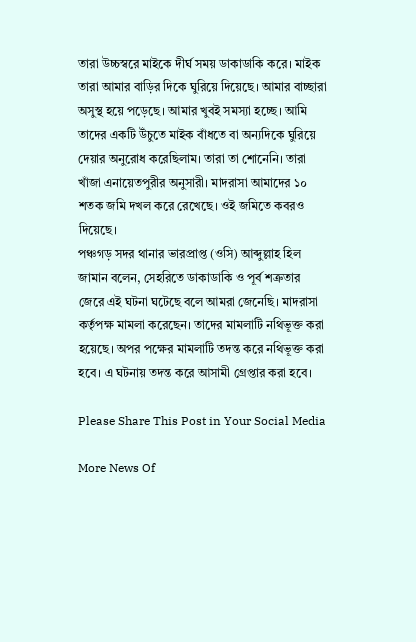তারা উচ্চস্বরে মাইকে দীর্ঘ সময় ডাকাডাকি করে। মাইক তারা আমার বাড়ির দিকে ঘুরিয়ে দিয়েছে। আমার বাচ্ছারা অসুস্থ হয়ে পড়েছে। আমার খুবই সমস্যা হচ্ছে। আমি তাদের একটি উঁচুতে মাইক বাঁধতে বা অন্যদিকে ঘুরিয়ে দেয়ার অনুরোধ করেছিলাম। তারা তা শোনেনি। তারা খাঁজা এনায়েতপুরীর অনুসারী। মাদরাসা আমাদের ১০ শতক জমি দখল করে রেখেছে। ওই জমিতে কবরও দিয়েছে।
পঞ্চগড় সদর থানার ভারপ্রাপ্ত (ওসি) আব্দুল্লাহ হিল জামান বলেন, সেহরিতে ডাকাডাকি ও পূর্ব শত্রুতার জেরে এই ঘটনা ঘটেছে বলে আমরা জেনেছি। মাদরাসা কর্তৃপক্ষ মামলা করেছেন। তাদের মামলাটি নথিভূক্ত করা হয়েছে। অপর পক্ষের মামলাটি তদন্ত করে নথিভূক্ত করা হবে। এ ঘটনায় তদন্ত করে আসামী গ্রেপ্তার করা হবে।

Please Share This Post in Your Social Media

More News Of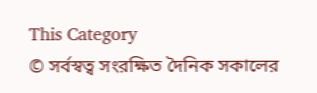This Category
© সর্বস্বত্ব সংরক্ষিত দৈনিক সকালের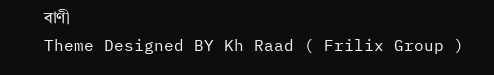বাণী
Theme Designed BY Kh Raad ( Frilix Group )